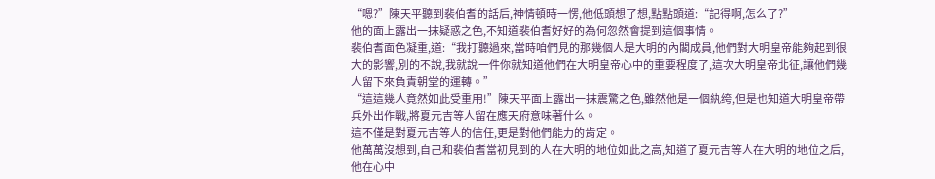“嗯?”陳天平聽到裴伯耆的話后,神情頓時一愣,他低頭想了想,點點頭道:“記得啊,怎么了?”
他的面上露出一抹疑惑之色,不知道裴伯耆好好的為何忽然會提到這個事情。
裴伯耆面色凝重,道:“我打聽過來,當時咱們見的那幾個人是大明的內閣成員,他們對大明皇帝能夠起到很大的影響,別的不說,我就說一件你就知道他們在大明皇帝心中的重要程度了,這次大明皇帝北征,讓他們幾人留下來負責朝堂的運轉。”
“這這幾人竟然如此受重用!”陳天平面上露出一抹震驚之色,雖然他是一個紈绔,但是也知道大明皇帝帶兵外出作戰,將夏元吉等人留在應天府意味著什么。
這不僅是對夏元吉等人的信任,更是對他們能力的肯定。
他萬萬沒想到,自己和裴伯耆當初見到的人在大明的地位如此之高,知道了夏元吉等人在大明的地位之后,他在心中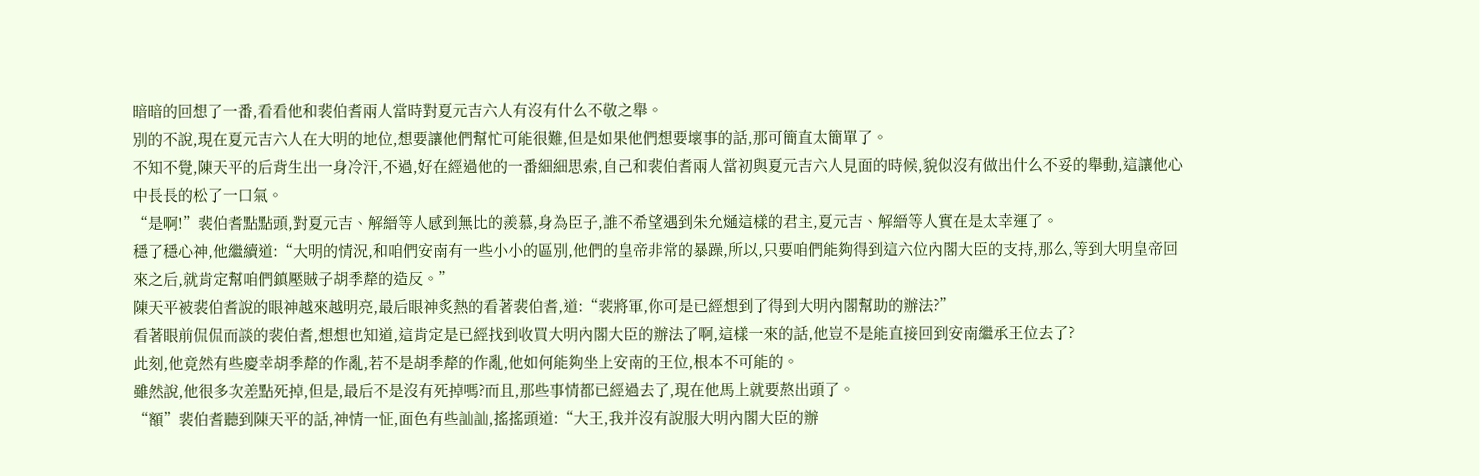暗暗的回想了一番,看看他和裴伯耆兩人當時對夏元吉六人有沒有什么不敬之舉。
別的不說,現在夏元吉六人在大明的地位,想要讓他們幫忙可能很難,但是如果他們想要壞事的話,那可簡直太簡單了。
不知不覺,陳天平的后背生出一身冷汗,不過,好在經過他的一番細細思索,自己和裴伯耆兩人當初與夏元吉六人見面的時候,貌似沒有做出什么不妥的舉動,這讓他心中長長的松了一口氣。
“是啊!”裴伯耆點點頭,對夏元吉、解縉等人感到無比的羨慕,身為臣子,誰不希望遇到朱允熥這樣的君主,夏元吉、解縉等人實在是太幸運了。
穩了穩心神,他繼續道:“大明的情況,和咱們安南有一些小小的區別,他們的皇帝非常的暴躁,所以,只要咱們能夠得到這六位內閣大臣的支持,那么,等到大明皇帝回來之后,就肯定幫咱們鎮壓賊子胡季犛的造反。”
陳天平被裴伯耆說的眼神越來越明亮,最后眼神炙熱的看著裴伯耆,道:“裴將軍,你可是已經想到了得到大明內閣幫助的辦法?”
看著眼前侃侃而談的裴伯耆,想想也知道,這肯定是已經找到收買大明內閣大臣的辦法了啊,這樣一來的話,他豈不是能直接回到安南繼承王位去了?
此刻,他竟然有些慶幸胡季犛的作亂,若不是胡季犛的作亂,他如何能夠坐上安南的王位,根本不可能的。
雖然說,他很多次差點死掉,但是,最后不是沒有死掉嗎?而且,那些事情都已經過去了,現在他馬上就要熬出頭了。
“額”裴伯耆聽到陳天平的話,神情一怔,面色有些訕訕,搖搖頭道:“大王,我并沒有說服大明內閣大臣的辦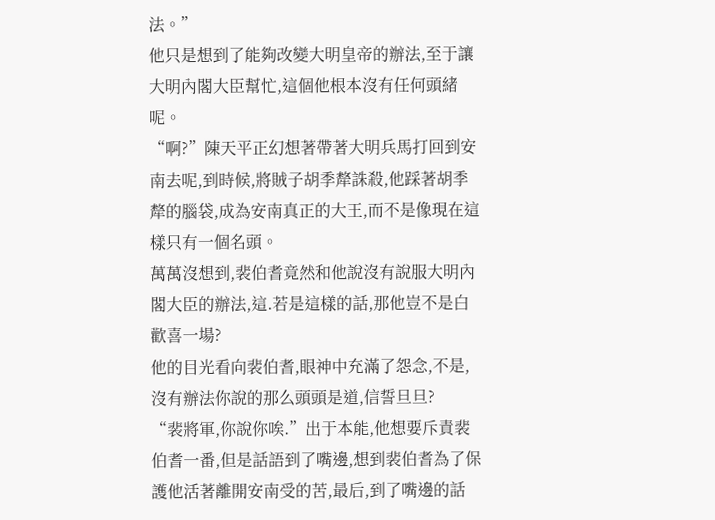法。”
他只是想到了能夠改變大明皇帝的辦法,至于讓大明內閣大臣幫忙,這個他根本沒有任何頭緒呢。
“啊?”陳天平正幻想著帶著大明兵馬打回到安南去呢,到時候,將賊子胡季犛誅殺,他踩著胡季犛的腦袋,成為安南真正的大王,而不是像現在這樣只有一個名頭。
萬萬沒想到,裴伯耆竟然和他說沒有說服大明內閣大臣的辦法,這.若是這樣的話,那他豈不是白歡喜一場?
他的目光看向裴伯耆,眼神中充滿了怨念,不是,沒有辦法你說的那么頭頭是道,信誓旦旦?
“裴將軍,你說你唉.”出于本能,他想要斥責裴伯耆一番,但是話語到了嘴邊,想到裴伯耆為了保護他活著離開安南受的苦,最后,到了嘴邊的話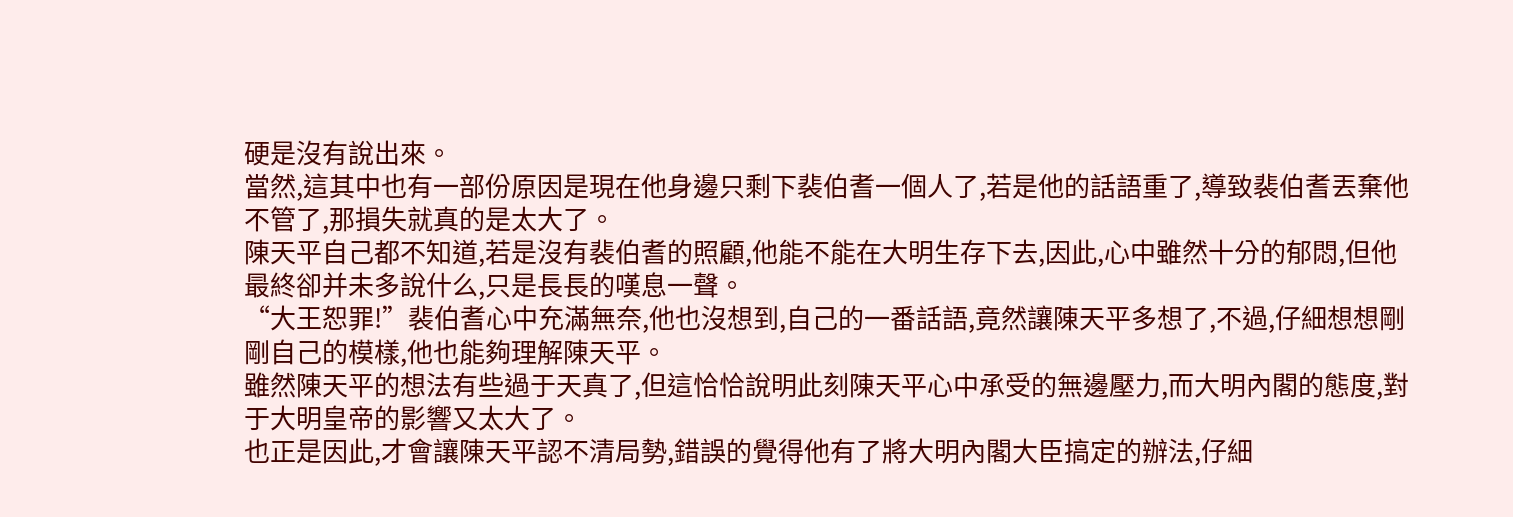硬是沒有說出來。
當然,這其中也有一部份原因是現在他身邊只剩下裴伯耆一個人了,若是他的話語重了,導致裴伯耆丟棄他不管了,那損失就真的是太大了。
陳天平自己都不知道,若是沒有裴伯耆的照顧,他能不能在大明生存下去,因此,心中雖然十分的郁悶,但他最終卻并未多說什么,只是長長的嘆息一聲。
“大王恕罪!”裴伯耆心中充滿無奈,他也沒想到,自己的一番話語,竟然讓陳天平多想了,不過,仔細想想剛剛自己的模樣,他也能夠理解陳天平。
雖然陳天平的想法有些過于天真了,但這恰恰說明此刻陳天平心中承受的無邊壓力,而大明內閣的態度,對于大明皇帝的影響又太大了。
也正是因此,才會讓陳天平認不清局勢,錯誤的覺得他有了將大明內閣大臣搞定的辦法,仔細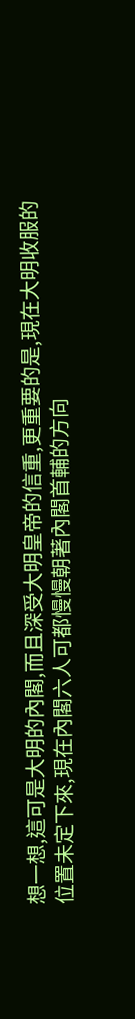想一想,這可是大明的內閣,而且深受大明皇帝的信重,更重要的是,現在大明收服的位置未定下來,現在內閣六人可都慢慢朝著內閣首輔的方向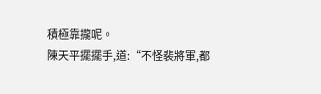積極靠攏呢。
陳天平擺擺手,道:“不怪裴將軍,都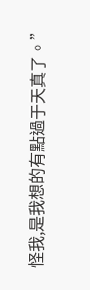怪我,是我想的有點過于天真了。”